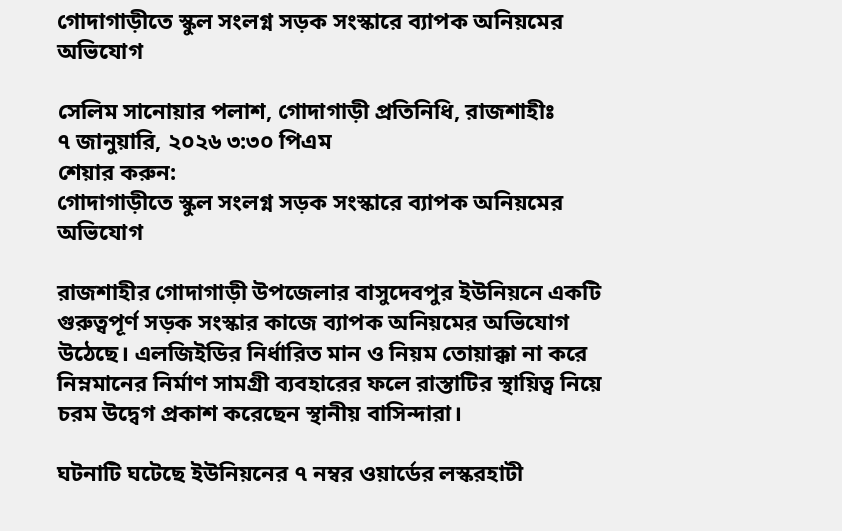গোদাগাড়ীতে স্কুল সংলগ্ন সড়ক সংস্কারে ব্যাপক অনিয়মের অভিযোগ

সেলিম সানোয়ার পলাশ, গোদাগাড়ী প্রতিনিধি, রাজশাহীঃ
৭ জানুয়ারি, ২০২৬ ৩:৩০ পিএম
শেয়ার করুন:
গোদাগাড়ীতে স্কুল সংলগ্ন সড়ক সংস্কারে ব্যাপক অনিয়মের অভিযোগ

রাজশাহীর গোদাগাড়ী উপজেলার বাসুদেবপুর ইউনিয়নে একটি গুরুত্বপূর্ণ সড়ক সংস্কার কাজে ব্যাপক অনিয়মের অভিযোগ উঠেছে। এলজিইডির নির্ধারিত মান ও নিয়ম তোয়াক্কা না করে নিম্নমানের নির্মাণ সামগ্রী ব্যবহারের ফলে রাস্তাটির স্থায়িত্ব নিয়ে চরম উদ্বেগ প্রকাশ করেছেন স্থানীয় বাসিন্দারা।

ঘটনাটি ঘটেছে ইউনিয়নের ৭ নম্বর ওয়ার্ডের লস্করহাটী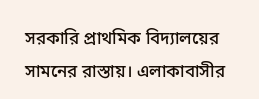সরকারি প্রাথমিক বিদ্যালয়ের সামনের রাস্তায়। এলাকাবাসীর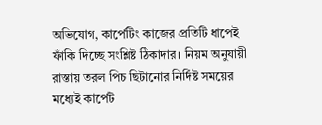অভিযোগ, কার্পেটিং কাজের প্রতিটি ধাপেই ফাঁকি দিচ্ছে সংশ্লিষ্ট ঠিকাদার। নিয়ম অনুযায়ী রাস্তায় তরল পিচ ছিটানোর নির্দিষ্ট সময়ের মধ্যেই কার্পেট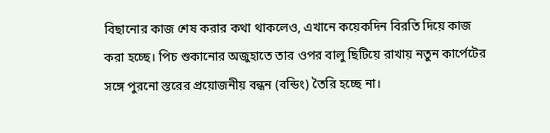বিছানোর কাজ শেষ করার কথা থাকলেও, এখানে কয়েকদিন বিরতি দিয়ে কাজ করা হচ্ছে। পিচ শুকানোর অজুহাতে তার ওপর বালু ছিটিয়ে রাখায় নতুন কার্পেটের সঙ্গে পুরনো স্তরের প্রয়োজনীয় বন্ধন (বন্ডিং) তৈরি হচ্ছে না।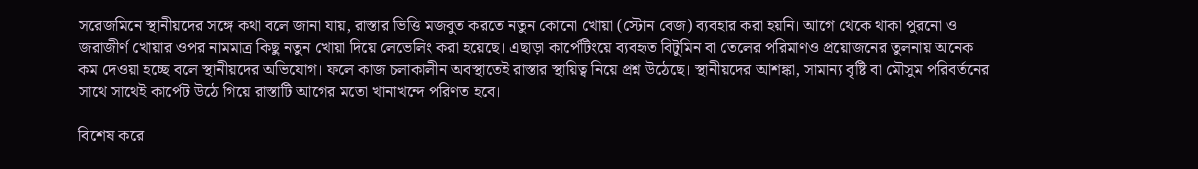সরেজমিনে স্থানীয়দের সঙ্গে কথা বলে জানা যায়, রাস্তার ভিত্তি মজবুত করতে নতুন কোনো খোয়া (স্টোন বেজ) ব্যবহার করা হয়নি। আগে থেকে থাকা পুরনো ও জরাজীর্ণ খোয়ার ওপর নামমাত্র কিছু নতুন খোয়া দিয়ে লেভেলিং করা হয়েছে। এছাড়া কার্পেটিংয়ে ব্যবহৃত বিটুমিন বা তেলের পরিমাণও প্রয়োজনের তুলনায় অনেক কম দেওয়া হচ্ছে বলে স্থানীয়দের অভিযোগ। ফলে কাজ চলাকালীন অবস্থাতেই রাস্তার স্থায়িত্ব নিয়ে প্রশ্ন উঠেছে। স্থানীয়দের আশঙ্কা, সামান্য বৃষ্টি বা মৌসুম পরিবর্তনের সাথে সাথেই কার্পেট উঠে গিয়ে রাস্তাটি আগের মতো খানাখন্দে পরিণত হবে।

বিশেষ করে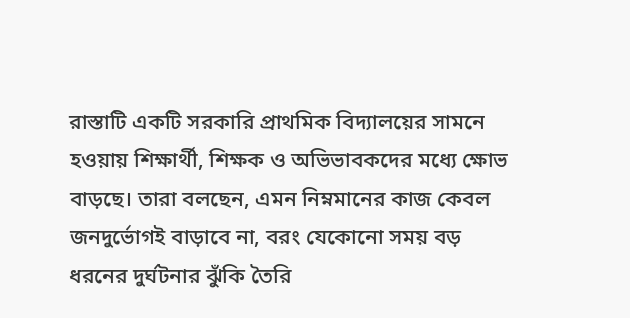রাস্তাটি একটি সরকারি প্রাথমিক বিদ্যালয়ের সামনে হওয়ায় শিক্ষার্থী, শিক্ষক ও অভিভাবকদের মধ্যে ক্ষোভ বাড়ছে। তারা বলছেন, এমন নিম্নমানের কাজ কেবল জনদুর্ভোগই বাড়াবে না, বরং যেকোনো সময় বড় ধরনের দুর্ঘটনার ঝুঁকি তৈরি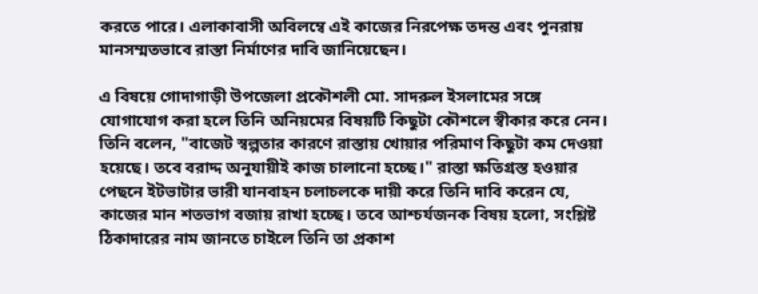করতে পারে। এলাকাবাসী অবিলম্বে এই কাজের নিরপেক্ষ তদন্ত এবং পুনরায় মানসম্মতভাবে রাস্তা নির্মাণের দাবি জানিয়েছেন।

এ বিষয়ে গোদাগাড়ী উপজেলা প্রকৌশলী মো. সাদরুল ইসলামের সঙ্গে যোগাযোগ করা হলে তিনি অনিয়মের বিষয়টি কিছুটা কৌশলে স্বীকার করে নেন। তিনি বলেন, "বাজেট স্বল্পতার কারণে রাস্তায় খোয়ার পরিমাণ কিছুটা কম দেওয়া হয়েছে। তবে বরাদ্দ অনুযায়ীই কাজ চালানো হচ্ছে।" রাস্তা ক্ষতিগ্রস্ত হওয়ার পেছনে ইটভাটার ভারী যানবাহন চলাচলকে দায়ী করে তিনি দাবি করেন যে, কাজের মান শতভাগ বজায় রাখা হচ্ছে। তবে আশ্চর্যজনক বিষয় হলো, সংশ্লিষ্ট ঠিকাদারের নাম জানতে চাইলে তিনি তা প্রকাশ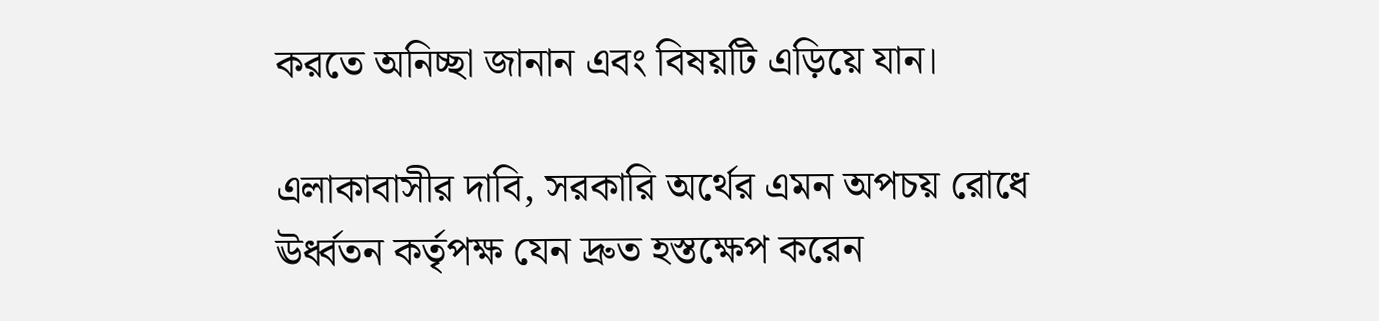করতে অনিচ্ছা জানান এবং বিষয়টি এড়িয়ে যান।

এলাকাবাসীর দাবি, সরকারি অর্থের এমন অপচয় রোধে ঊর্ধ্বতন কর্তৃপক্ষ যেন দ্রুত হস্তক্ষেপ করেন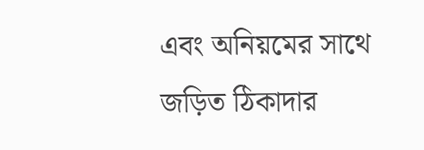এবং অনিয়মের সাথে জড়িত ঠিকাদার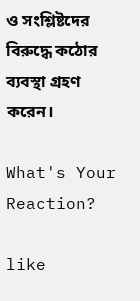ও সংশ্লিষ্টদের বিরুদ্ধে কঠোর ব্যবস্থা গ্রহণ করেন।

What's Your Reaction?

like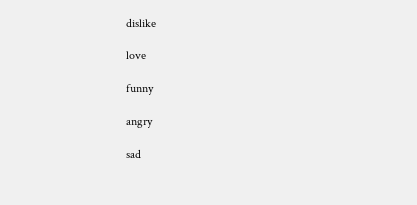dislike

love

funny

angry

sad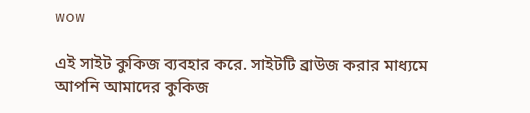wow

এই সাইট কুকিজ ব্যবহার করে. সাইটটি ব্রাউজ করার মাধ্যমে আপনি আমাদের কুকিজ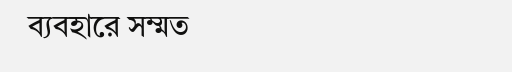ব্যবহারে সম্মত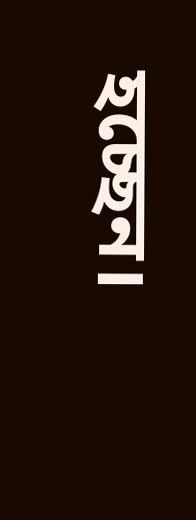হচ্ছেন।